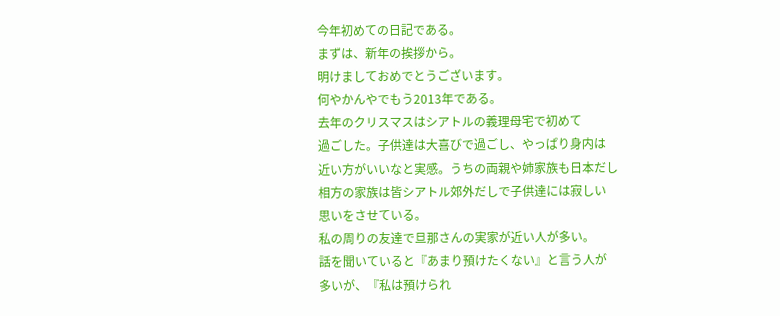今年初めての日記である。
まずは、新年の挨拶から。
明けましておめでとうございます。
何やかんやでもう2013年である。
去年のクリスマスはシアトルの義理母宅で初めて
過ごした。子供達は大喜びで過ごし、やっぱり身内は
近い方がいいなと実感。うちの両親や姉家族も日本だし
相方の家族は皆シアトル郊外だしで子供達には寂しい
思いをさせている。
私の周りの友達で旦那さんの実家が近い人が多い。
話を聞いていると『あまり預けたくない』と言う人が
多いが、『私は預けられ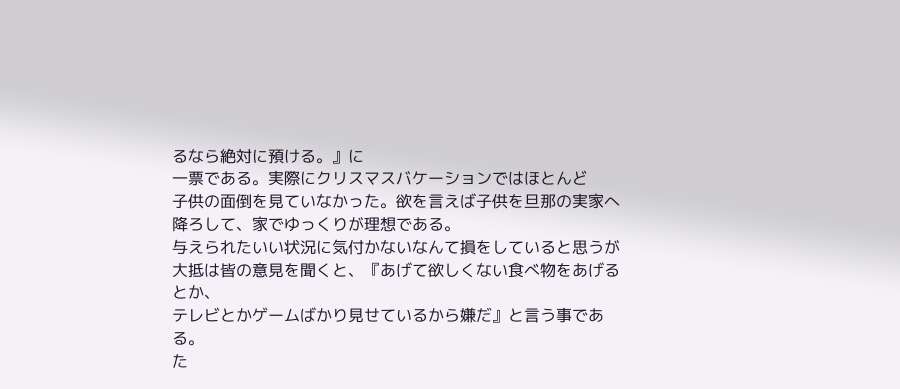るなら絶対に預ける。』に
一票である。実際にクリスマスバケーションではほとんど
子供の面倒を見ていなかった。欲を言えば子供を旦那の実家へ
降ろして、家でゆっくりが理想である。
与えられたいい状況に気付かないなんて損をしていると思うが
大抵は皆の意見を聞くと、『あげて欲しくない食べ物をあげるとか、
テレビとかゲームばかり見せているから嫌だ』と言う事である。
た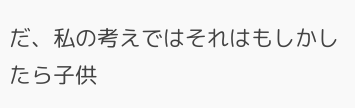だ、私の考えではそれはもしかしたら子供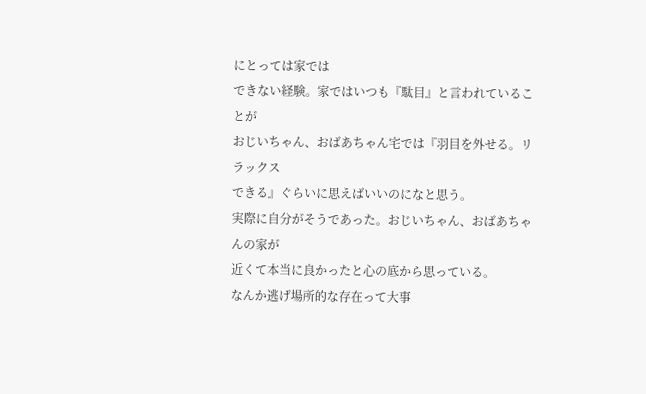にとっては家では
できない経験。家ではいつも『駄目』と言われていることが
おじいちゃん、おばあちゃん宅では『羽目を外せる。リラックス
できる』ぐらいに思えばいいのになと思う。
実際に自分がそうであった。おじいちゃん、おばあちゃんの家が
近くて本当に良かったと心の底から思っている。
なんか逃げ場所的な存在って大事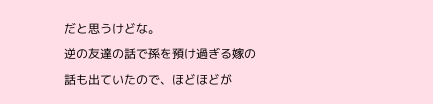だと思うけどな。
逆の友達の話で孫を預け過ぎる嫁の話も出ていたので、ほどほどが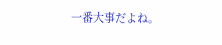一番大事だよね。